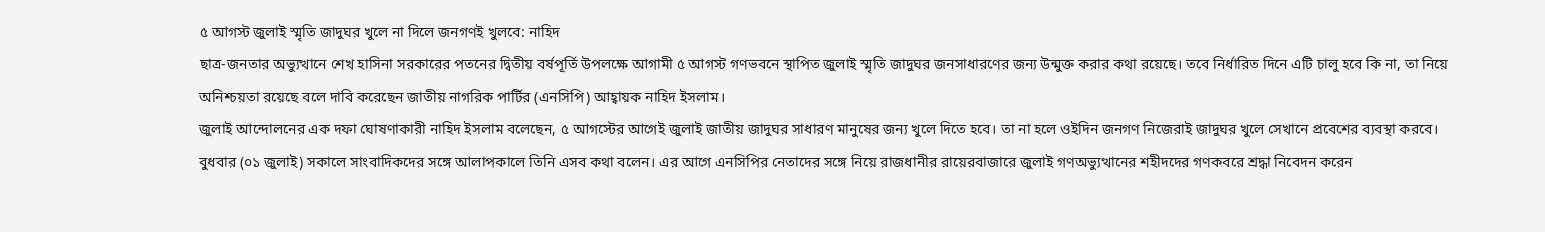৫ আগস্ট জুলাই স্মৃতি জাদুঘর খুলে না দিলে জনগণই খুলবে: নাহিদ
ছাত্র-জনতার অভ্যুত্থানে শেখ হাসিনা সরকারের পতনের দ্বিতীয় বর্ষপূর্তি উপলক্ষে আগামী ৫ আগস্ট গণভবনে স্থাপিত জুলাই স্মৃতি জাদুঘর জনসাধারণের জন্য উন্মুক্ত করার কথা রয়েছে। তবে নির্ধারিত দিনে এটি চালু হবে কি না, তা নিয়ে অনিশ্চয়তা রয়েছে বলে দাবি করেছেন জাতীয় নাগরিক পার্টির (এনসিপি) আহ্বায়ক নাহিদ ইসলাম।
জুলাই আন্দোলনের এক দফা ঘোষণাকারী নাহিদ ইসলাম বলেছেন, ৫ আগস্টের আগেই জুলাই জাতীয় জাদুঘর সাধারণ মানুষের জন্য খুলে দিতে হবে। তা না হলে ওইদিন জনগণ নিজেরাই জাদুঘর খুলে সেখানে প্রবেশের ব্যবস্থা করবে।
বুধবার (০১ জুলাই) সকালে সাংবাদিকদের সঙ্গে আলাপকালে তিনি এসব কথা বলেন। এর আগে এনসিপির নেতাদের সঙ্গে নিয়ে রাজধানীর রায়েরবাজারে জুলাই গণঅভ্যুত্থানের শহীদদের গণকবরে শ্রদ্ধা নিবেদন করেন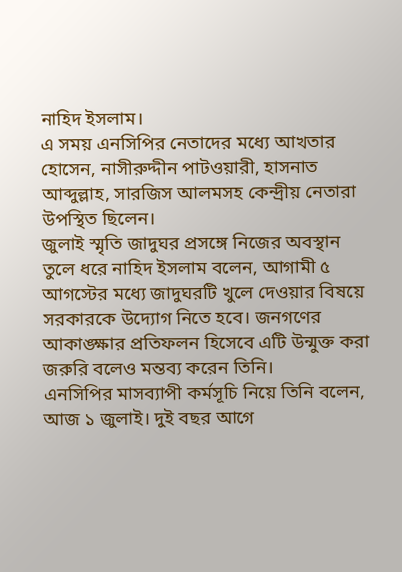নাহিদ ইসলাম।
এ সময় এনসিপির নেতাদের মধ্যে আখতার হোসেন, নাসীরুদ্দীন পাটওয়ারী, হাসনাত আব্দুল্লাহ, সারজিস আলমসহ কেন্দ্রীয় নেতারা উপস্থিত ছিলেন।
জুলাই স্মৃতি জাদুঘর প্রসঙ্গে নিজের অবস্থান তুলে ধরে নাহিদ ইসলাম বলেন, আগামী ৫ আগস্টের মধ্যে জাদুঘরটি খুলে দেওয়ার বিষয়ে সরকারকে উদ্যোগ নিতে হবে। জনগণের আকাঙ্ক্ষার প্রতিফলন হিসেবে এটি উন্মুক্ত করা জরুরি বলেও মন্তব্য করেন তিনি।
এনসিপির মাসব্যাপী কর্মসূচি নিয়ে তিনি বলেন, আজ ১ জুলাই। দুই বছর আগে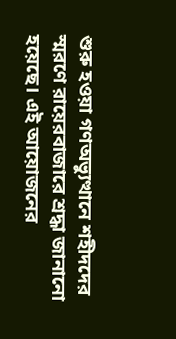শুরু হওয়া গণঅভ্যুত্থানে শহীদদের স্মরণে রায়েরবাজারে শ্রদ্ধা জানানো হয়েছে। এই আয়োজনের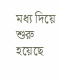মধ্য দিয়ে শুরু হয়েছে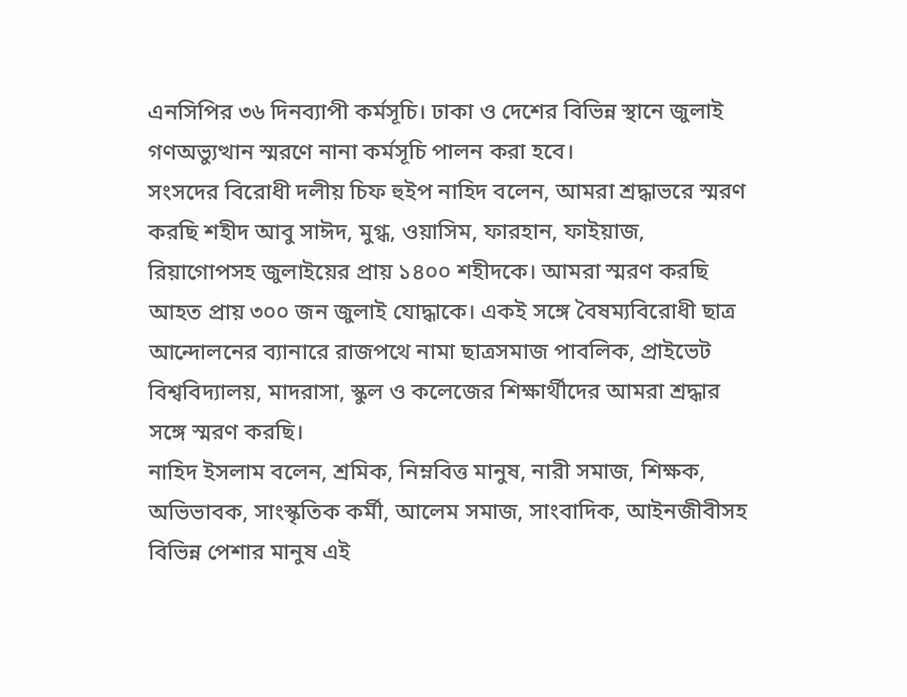এনসিপির ৩৬ দিনব্যাপী কর্মসূচি। ঢাকা ও দেশের বিভিন্ন স্থানে জুলাই গণঅভ্যুত্থান স্মরণে নানা কর্মসূচি পালন করা হবে।
সংসদের বিরোধী দলীয় চিফ হুইপ নাহিদ বলেন, আমরা শ্রদ্ধাভরে স্মরণ করছি শহীদ আবু সাঈদ, মুগ্ধ, ওয়াসিম, ফারহান, ফাইয়াজ, রিয়াগোপসহ জুলাইয়ের প্রায় ১৪০০ শহীদকে। আমরা স্মরণ করছি আহত প্রায় ৩০০ জন জুলাই যোদ্ধাকে। একই সঙ্গে বৈষম্যবিরোধী ছাত্র আন্দোলনের ব্যানারে রাজপথে নামা ছাত্রসমাজ পাবলিক, প্রাইভেট বিশ্ববিদ্যালয়, মাদরাসা, স্কুল ও কলেজের শিক্ষার্থীদের আমরা শ্রদ্ধার সঙ্গে স্মরণ করছি।
নাহিদ ইসলাম বলেন, শ্রমিক, নিম্নবিত্ত মানুষ, নারী সমাজ, শিক্ষক, অভিভাবক, সাংস্কৃতিক কর্মী, আলেম সমাজ, সাংবাদিক, আইনজীবীসহ বিভিন্ন পেশার মানুষ এই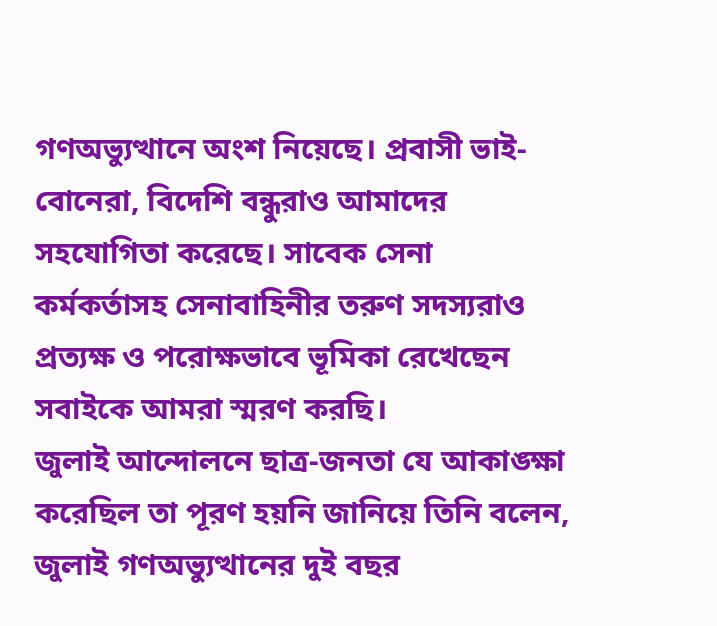গণঅভ্যুত্থানে অংশ নিয়েছে। প্রবাসী ভাই-বোনেরা, বিদেশি বন্ধুরাও আমাদের সহযোগিতা করেছে। সাবেক সেনা কর্মকর্তাসহ সেনাবাহিনীর তরুণ সদস্যরাও প্রত্যক্ষ ও পরোক্ষভাবে ভূমিকা রেখেছেন সবাইকে আমরা স্মরণ করছি।
জুলাই আন্দোলনে ছাত্র-জনতা যে আকাঙ্ক্ষা করেছিল তা পূরণ হয়নি জানিয়ে তিনি বলেন, জুলাই গণঅভ্যুত্থানের দুই বছর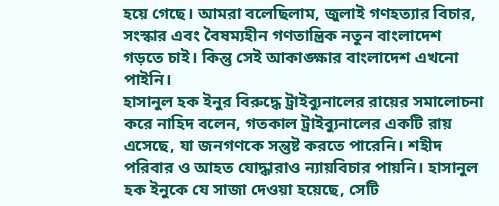হয়ে গেছে। আমরা বলেছিলাম, জুলাই গণহত্যার বিচার, সংস্কার এবং বৈষম্যহীন গণতান্ত্রিক নতুন বাংলাদেশ গড়তে চাই। কিন্তু সেই আকাঙ্ক্ষার বাংলাদেশ এখনো পাইনি।
হাসানুল হক ইনুর বিরুদ্ধে ট্রাইব্যুনালের রায়ের সমালোচনা করে নাহিদ বলেন, গতকাল ট্রাইব্যুনালের একটি রায় এসেছে, যা জনগণকে সন্তুষ্ট করতে পারেনি। শহীদ পরিবার ও আহত যোদ্ধারাও ন্যায়বিচার পায়নি। হাসানুল হক ইনুকে যে সাজা দেওয়া হয়েছে, সেটি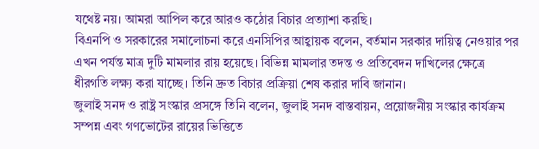যথেষ্ট নয়। আমরা আপিল করে আরও কঠোর বিচার প্রত্যাশা করছি।
বিএনপি ও সরকারের সমালোচনা করে এনসিপির আহ্বায়ক বলেন, বর্তমান সরকার দায়িত্ব নেওয়ার পর এখন পর্যন্ত মাত্র দুটি মামলার রায় হয়েছে। বিভিন্ন মামলার তদন্ত ও প্রতিবেদন দাখিলের ক্ষেত্রে ধীরগতি লক্ষ্য করা যাচ্ছে। তিনি দ্রুত বিচার প্রক্রিয়া শেষ করার দাবি জানান।
জুলাই সনদ ও রাষ্ট্র সংস্কার প্রসঙ্গে তিনি বলেন, জুলাই সনদ বাস্তবায়ন, প্রয়োজনীয় সংস্কার কার্যক্রম সম্পন্ন এবং গণভোটের রায়ের ভিত্তিতে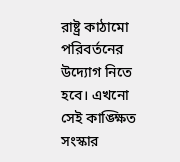রাষ্ট্র কাঠামো পরিবর্তনের উদ্যোগ নিতে হবে। এখনো সেই কাঙ্ক্ষিত সংস্কার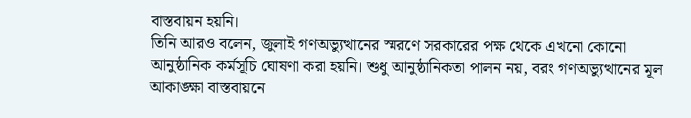বাস্তবায়ন হয়নি।
তিনি আরও বলেন, জুলাই গণঅভ্যুত্থানের স্মরণে সরকারের পক্ষ থেকে এখনো কোনো আনুষ্ঠানিক কর্মসূচি ঘোষণা করা হয়নি। শুধু আনুষ্ঠানিকতা পালন নয়, বরং গণঅভ্যুত্থানের মূল আকাঙ্ক্ষা বাস্তবায়নে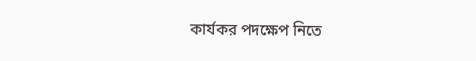কার্যকর পদক্ষেপ নিতে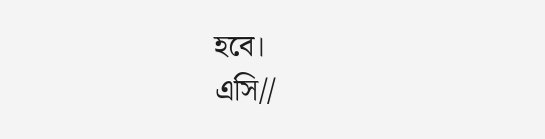হবে।
এসি//